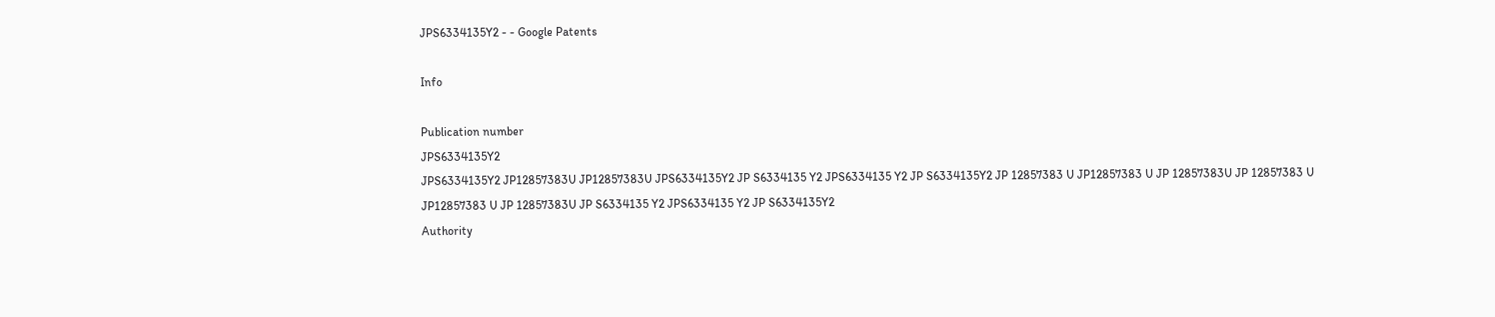JPS6334135Y2 - - Google Patents

Info

Publication number
JPS6334135Y2
JPS6334135Y2 JP12857383U JP12857383U JPS6334135Y2 JP S6334135 Y2 JPS6334135 Y2 JP S6334135Y2 JP 12857383 U JP12857383 U JP 12857383U JP 12857383 U JP12857383 U JP 12857383U JP S6334135 Y2 JPS6334135 Y2 JP S6334135Y2
Authority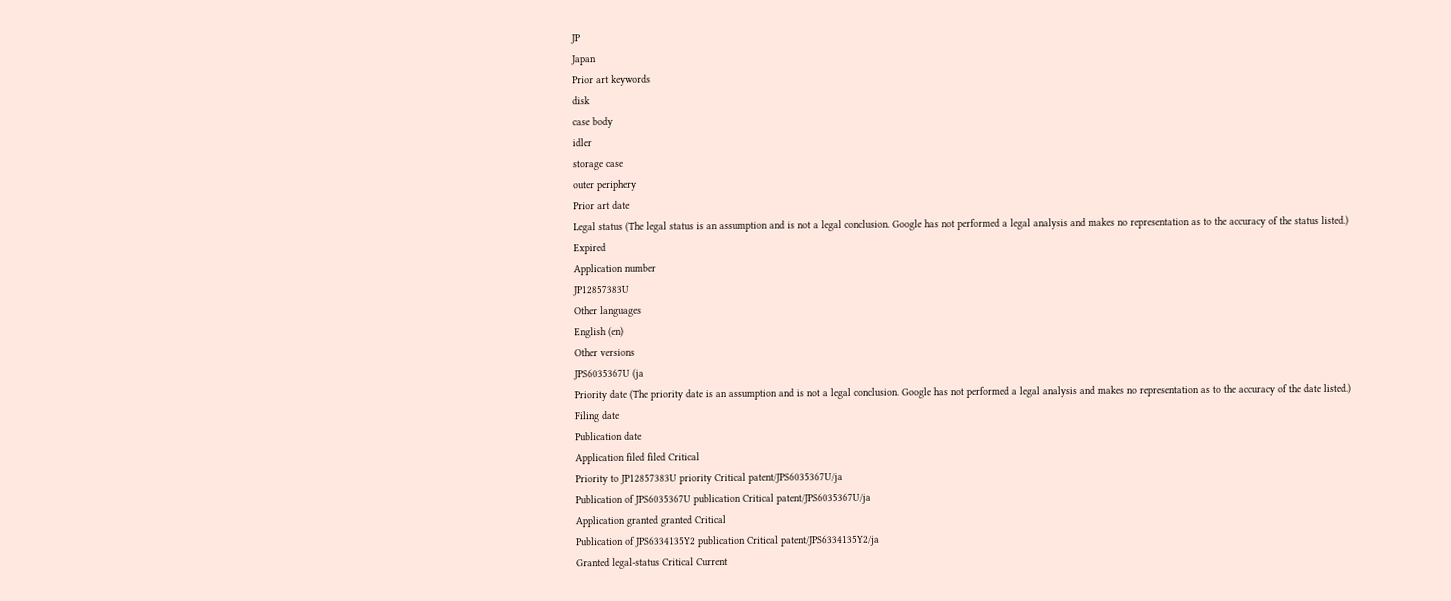JP
Japan
Prior art keywords
disk
case body
idler
storage case
outer periphery
Prior art date
Legal status (The legal status is an assumption and is not a legal conclusion. Google has not performed a legal analysis and makes no representation as to the accuracy of the status listed.)
Expired
Application number
JP12857383U
Other languages
English (en)
Other versions
JPS6035367U (ja
Priority date (The priority date is an assumption and is not a legal conclusion. Google has not performed a legal analysis and makes no representation as to the accuracy of the date listed.)
Filing date
Publication date
Application filed filed Critical
Priority to JP12857383U priority Critical patent/JPS6035367U/ja
Publication of JPS6035367U publication Critical patent/JPS6035367U/ja
Application granted granted Critical
Publication of JPS6334135Y2 publication Critical patent/JPS6334135Y2/ja
Granted legal-status Critical Current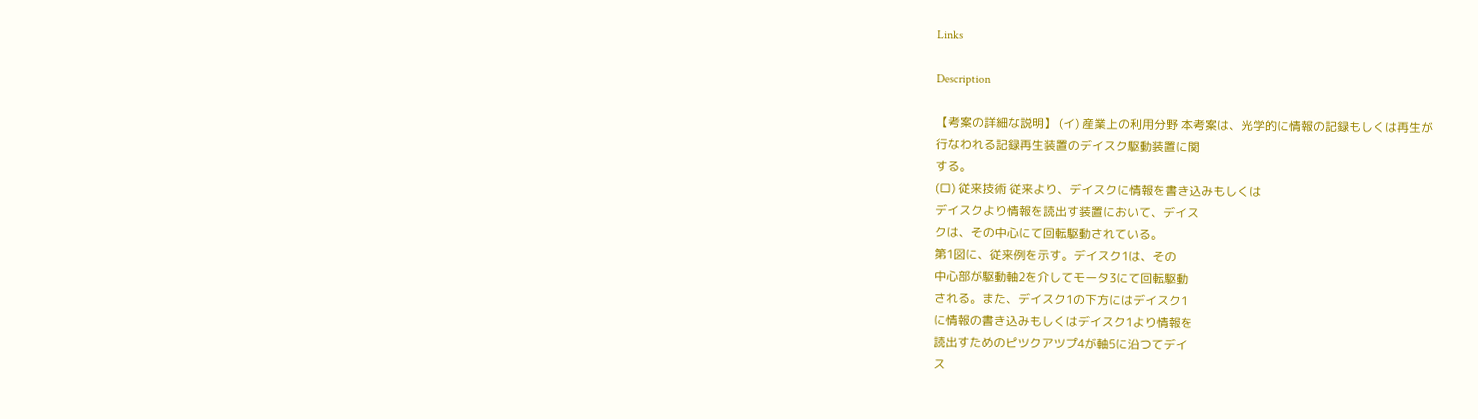Links

Description

【考案の詳細な説明】 (イ) 産業上の利用分野 本考案は、光学的に情報の記録もしくは再生が
行なわれる記録再生装置のデイスク駆動装置に関
する。
(ロ) 従来技術 従来より、デイスクに情報を書き込みもしくは
デイスクより情報を読出す装置において、デイス
クは、その中心にて回転駆動されている。
第1図に、従来例を示す。デイスク1は、その
中心部が駆動軸2を介してモータ3にて回転駆動
される。また、デイスク1の下方にはデイスク1
に情報の書き込みもしくはデイスク1より情報を
読出すためのピツクアツプ4が軸5に沿つてデイ
ス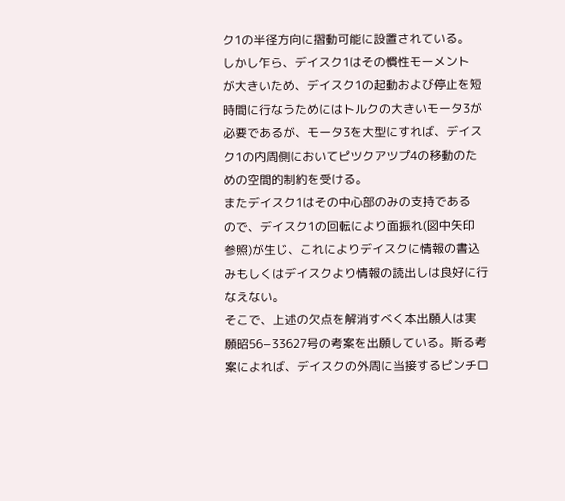ク1の半径方向に摺動可能に設置されている。
しかし乍ら、デイスク1はその慣性モーメント
が大きいため、デイスク1の起動および停止を短
時間に行なうためにはトルクの大きいモータ3が
必要であるが、モータ3を大型にすれば、デイス
ク1の内周側においてピツクアツプ4の移動のた
めの空間的制約を受ける。
またデイスク1はその中心部のみの支持である
ので、デイスク1の回転により面振れ(図中矢印
参照)が生じ、これによりデイスクに情報の書込
みもしくはデイスクより情報の読出しは良好に行
なえない。
そこで、上述の欠点を解消すべく本出願人は実
願昭56−33627号の考案を出願している。斯る考
案によれば、デイスクの外周に当接するピンチロ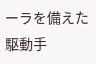ーラを備えた駆動手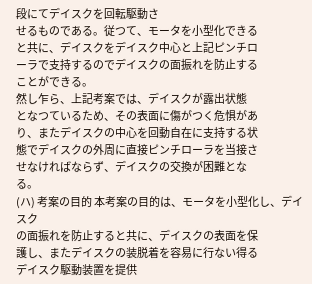段にてデイスクを回転駆動さ
せるものである。従つて、モータを小型化できる
と共に、デイスクをデイスク中心と上記ピンチロ
ーラで支持するのでデイスクの面振れを防止する
ことができる。
然し乍ら、上記考案では、デイスクが露出状態
となつているため、その表面に傷がつく危惧があ
り、またデイスクの中心を回動自在に支持する状
態でデイスクの外周に直接ピンチローラを当接さ
せなければならず、デイスクの交換が困難とな
る。
(ハ) 考案の目的 本考案の目的は、モータを小型化し、デイスク
の面振れを防止すると共に、デイスクの表面を保
護し、またデイスクの装脱着を容易に行ない得る
デイスク駆動装置を提供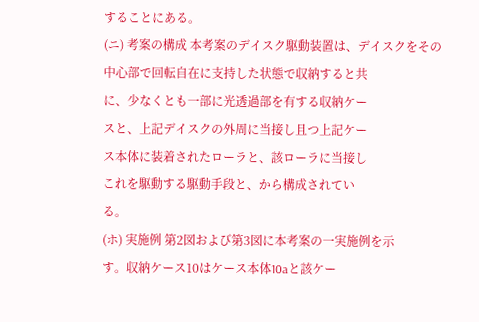することにある。
(ニ) 考案の構成 本考案のデイスク駆動装置は、デイスクをその
中心部で回転自在に支持した状態で収納すると共
に、少なくとも一部に光透過部を有する収納ケー
スと、上記デイスクの外周に当接し且つ上記ケー
ス本体に装着されたローラと、該ローラに当接し
これを駆動する駆動手段と、から構成されてい
る。
(ホ) 実施例 第2図および第3図に本考案の一実施例を示
す。収納ケース10はケース本体10aと該ケー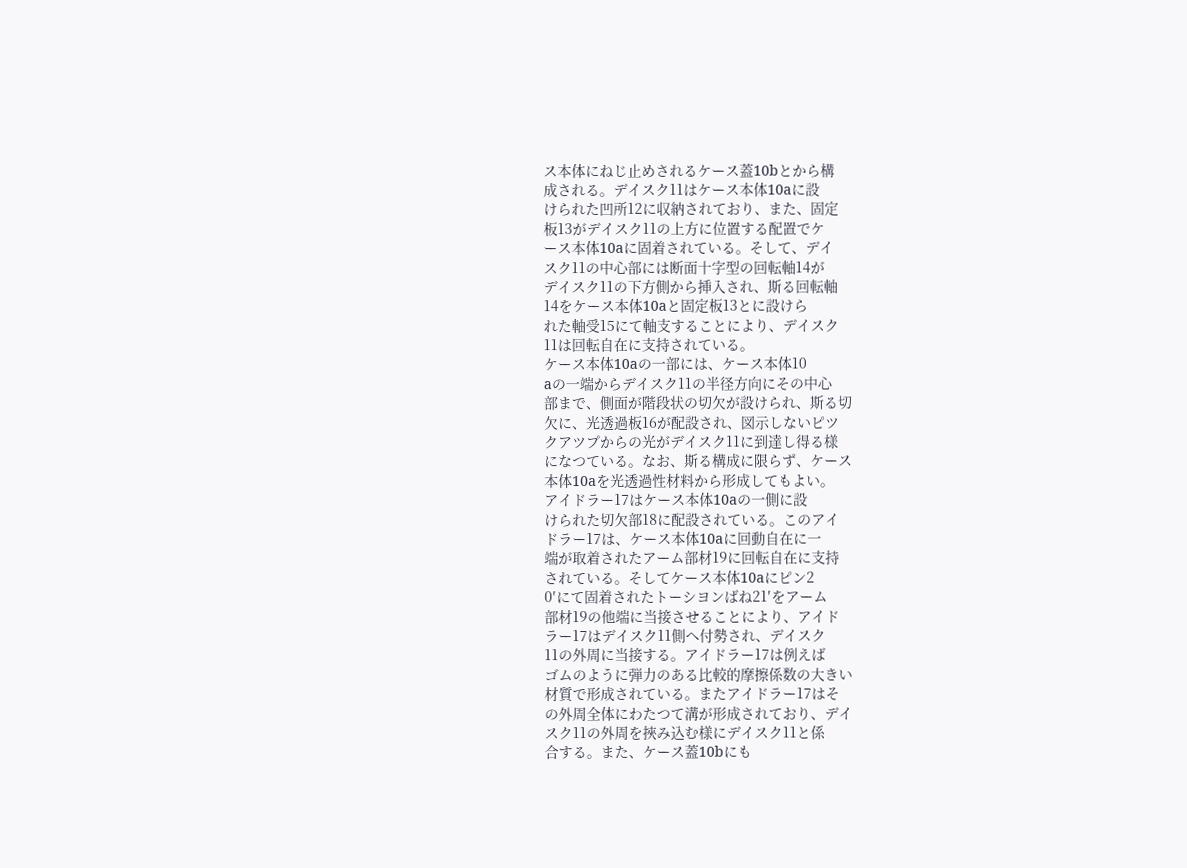ス本体にねじ止めされるケース蓋10bとから構
成される。デイスク11はケース本体10aに設
けられた凹所12に収納されており、また、固定
板13がデイスク11の上方に位置する配置でケ
ース本体10aに固着されている。そして、デイ
スク11の中心部には断面十字型の回転軸14が
デイスク11の下方側から挿入され、斯る回転軸
14をケース本体10aと固定板13とに設けら
れた軸受15にて軸支することにより、デイスク
11は回転自在に支持されている。
ケース本体10aの一部には、ケース本体10
aの一端からデイスク11の半径方向にその中心
部まで、側面が階段状の切欠が設けられ、斯る切
欠に、光透過板16が配設され、図示しないピツ
クアツプからの光がデイスク11に到達し得る様
になつている。なお、斯る構成に限らず、ケース
本体10aを光透過性材料から形成してもよい。
アイドラー17はケース本体10aの一側に設
けられた切欠部18に配設されている。このアイ
ドラー17は、ケース本体10aに回動自在に一
端が取着されたアーム部材19に回転自在に支持
されている。そしてケース本体10aにピン2
0′にて固着されたトーシヨンばね21′をアーム
部材19の他端に当接させることにより、アイド
ラー17はデイスク11側へ付勢され、デイスク
11の外周に当接する。アイドラー17は例えば
ゴムのように弾力のある比較的摩擦係数の大きい
材質で形成されている。またアイドラー17はそ
の外周全体にわたつて溝が形成されており、デイ
スク11の外周を挾み込む様にデイスク11と係
合する。また、ケース蓋10bにも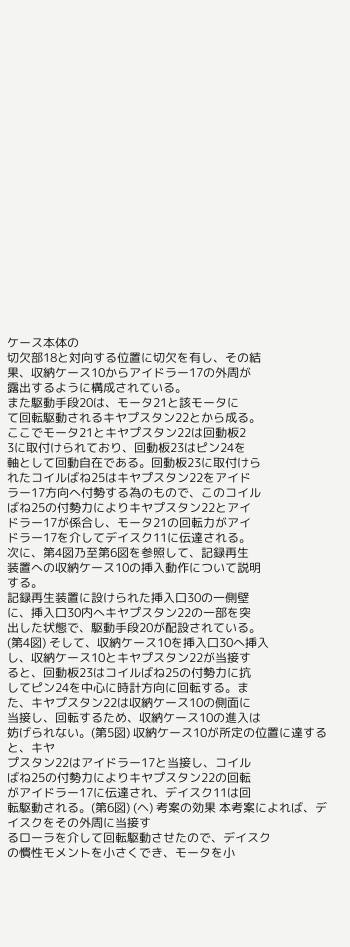ケース本体の
切欠部18と対向する位置に切欠を有し、その結
果、収納ケース10からアイドラー17の外周が
露出するように構成されている。
また駆動手段20は、モータ21と該モータに
て回転駆動されるキヤプスタン22とから成る。
ここでモータ21とキヤプスタン22は回動板2
3に取付けられており、回動板23はピン24を
軸として回動自在である。回動板23に取付けら
れたコイルばね25はキヤプスタン22をアイド
ラー17方向へ付勢する為のもので、このコイル
ばね25の付勢力によりキヤプスタン22とアイ
ドラー17が係合し、モータ21の回転力がアイ
ドラー17を介してデイスク11に伝達される。
次に、第4図乃至第6図を参照して、記録再生
装置への収納ケース10の挿入動作について説明
する。
記録再生装置に設けられた挿入口30の一側壁
に、挿入口30内へキヤプスタン22の一部を突
出した状態で、駆動手段20が配設されている。
(第4図) そして、収納ケース10を挿入口30へ挿入
し、収納ケース10とキヤプスタン22が当接す
ると、回動板23はコイルばね25の付勢力に抗
してピン24を中心に時計方向に回転する。ま
た、キヤプスタン22は収納ケース10の側面に
当接し、回転するため、収納ケース10の進入は
妨げられない。(第5図) 収納ケース10が所定の位置に達すると、キヤ
プスタン22はアイドラー17と当接し、コイル
ばね25の付勢力によりキヤプスタン22の回転
がアイドラー17に伝達され、デイスク11は回
転駆動される。(第6図) (ヘ) 考案の効果 本考案によれば、デイスクをその外周に当接す
るローラを介して回転駆動させたので、デイスク
の慣性モメントを小さくでき、モータを小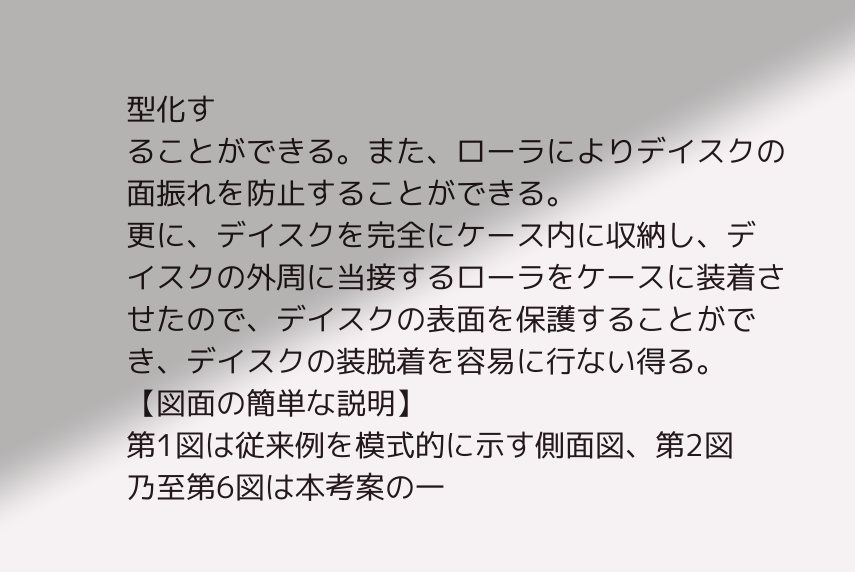型化す
ることができる。また、ローラによりデイスクの
面振れを防止することができる。
更に、デイスクを完全にケース内に収納し、デ
イスクの外周に当接するローラをケースに装着さ
せたので、デイスクの表面を保護することがで
き、デイスクの装脱着を容易に行ない得る。
【図面の簡単な説明】
第1図は従来例を模式的に示す側面図、第2図
乃至第6図は本考案の一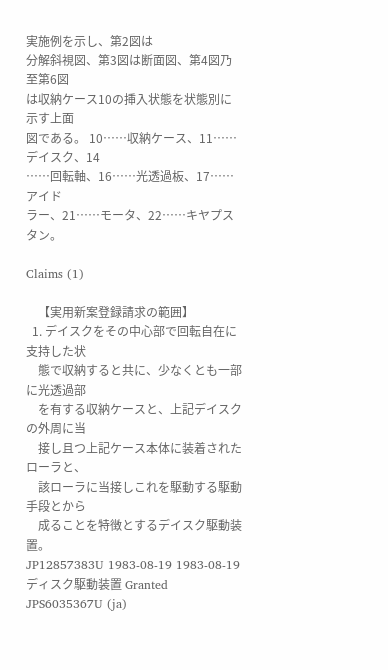実施例を示し、第2図は
分解斜視図、第3図は断面図、第4図乃至第6図
は収納ケース10の挿入状態を状態別に示す上面
図である。 10……収納ケース、11……デイスク、14
……回転軸、16……光透過板、17……アイド
ラー、21……モータ、22……キヤプスタン。

Claims (1)

    【実用新案登録請求の範囲】
  1. デイスクをその中心部で回転自在に支持した状
    態で収納すると共に、少なくとも一部に光透過部
    を有する収納ケースと、上記デイスクの外周に当
    接し且つ上記ケース本体に装着されたローラと、
    該ローラに当接しこれを駆動する駆動手段とから
    成ることを特徴とするデイスク駆動装置。
JP12857383U 1983-08-19 1983-08-19 ディスク駆動装置 Granted JPS6035367U (ja)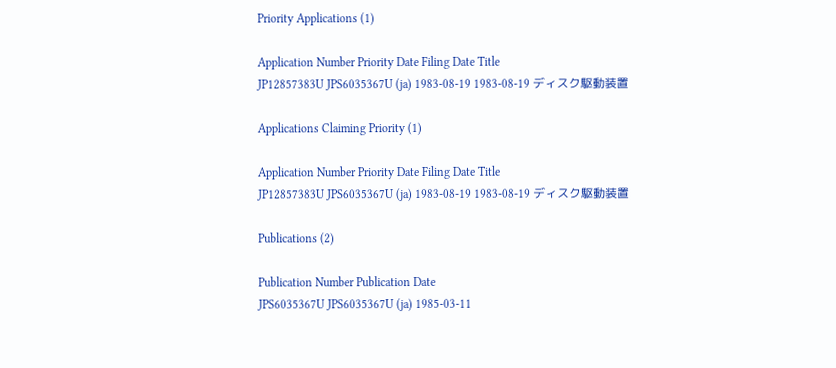Priority Applications (1)

Application Number Priority Date Filing Date Title
JP12857383U JPS6035367U (ja) 1983-08-19 1983-08-19 ディスク駆動装置

Applications Claiming Priority (1)

Application Number Priority Date Filing Date Title
JP12857383U JPS6035367U (ja) 1983-08-19 1983-08-19 ディスク駆動装置

Publications (2)

Publication Number Publication Date
JPS6035367U JPS6035367U (ja) 1985-03-11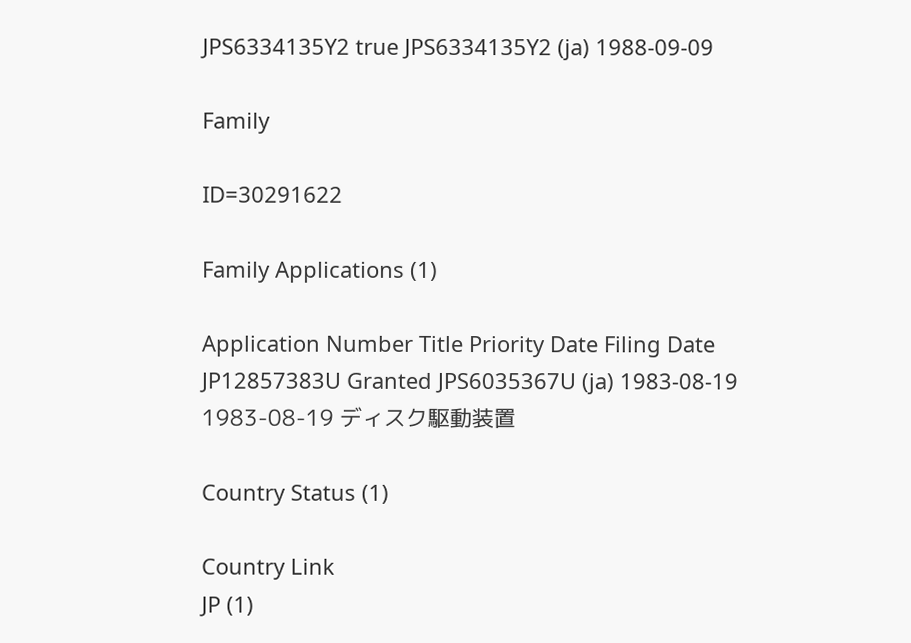JPS6334135Y2 true JPS6334135Y2 (ja) 1988-09-09

Family

ID=30291622

Family Applications (1)

Application Number Title Priority Date Filing Date
JP12857383U Granted JPS6035367U (ja) 1983-08-19 1983-08-19 ディスク駆動装置

Country Status (1)

Country Link
JP (1)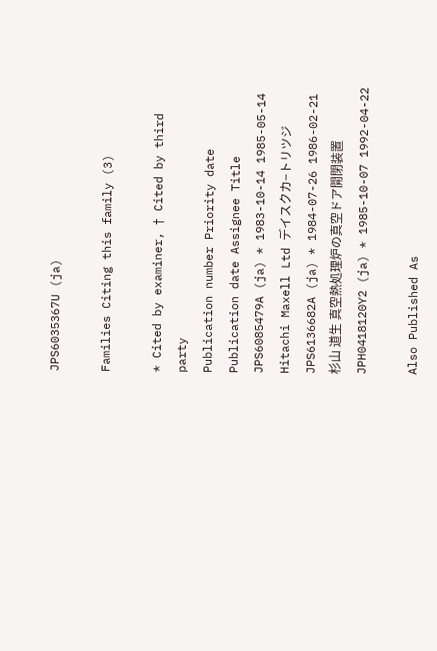JPS6035367U (ja)

Families Citing this family (3)

* Cited by examiner, † Cited by third party
Publication number Priority date Publication date Assignee Title
JPS6085479A (ja) * 1983-10-14 1985-05-14 Hitachi Maxell Ltd デイスクカ−トリツジ
JPS6136682A (ja) * 1984-07-26 1986-02-21 杉山 道生 真空熱処理炉の真空ドア開閉装置
JPH0418120Y2 (ja) * 1985-10-07 1992-04-22

Also Published As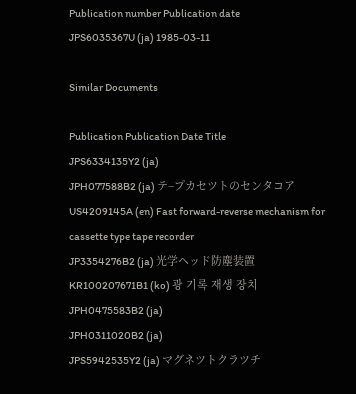Publication number Publication date
JPS6035367U (ja) 1985-03-11

Similar Documents

Publication Publication Date Title
JPS6334135Y2 (ja)
JPH077588B2 (ja) テ−プカセツトのセンタコア
US4209145A (en) Fast forward-reverse mechanism for cassette type tape recorder
JP3354276B2 (ja) 光学ヘッド防塵装置
KR100207671B1 (ko) 광 기록 재생 장치
JPH0475583B2 (ja)
JPH0311020B2 (ja)
JPS5942535Y2 (ja) マグネツトクラツチ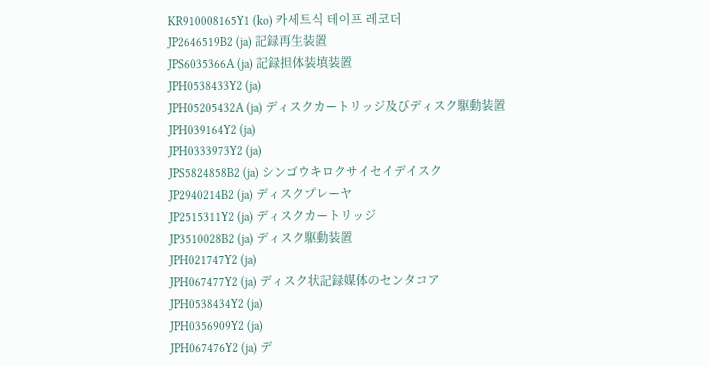KR910008165Y1 (ko) 카세트식 테이프 레코더
JP2646519B2 (ja) 記録再生装置
JPS6035366A (ja) 記録担体装填装置
JPH0538433Y2 (ja)
JPH05205432A (ja) ディスクカートリッジ及びディスク駆動装置
JPH039164Y2 (ja)
JPH0333973Y2 (ja)
JPS5824858B2 (ja) シンゴウキロクサイセイデイスク
JP2940214B2 (ja) ディスクプレーヤ
JP2515311Y2 (ja) ディスクカートリッジ
JP3510028B2 (ja) ディスク駆動装置
JPH021747Y2 (ja)
JPH067477Y2 (ja) ディスク状記録媒体のセンタコア
JPH0538434Y2 (ja)
JPH0356909Y2 (ja)
JPH067476Y2 (ja) デ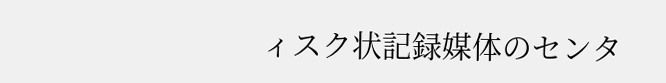ィスク状記録媒体のセンタ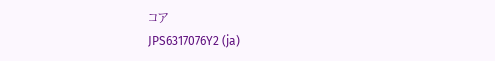コア
JPS6317076Y2 (ja)